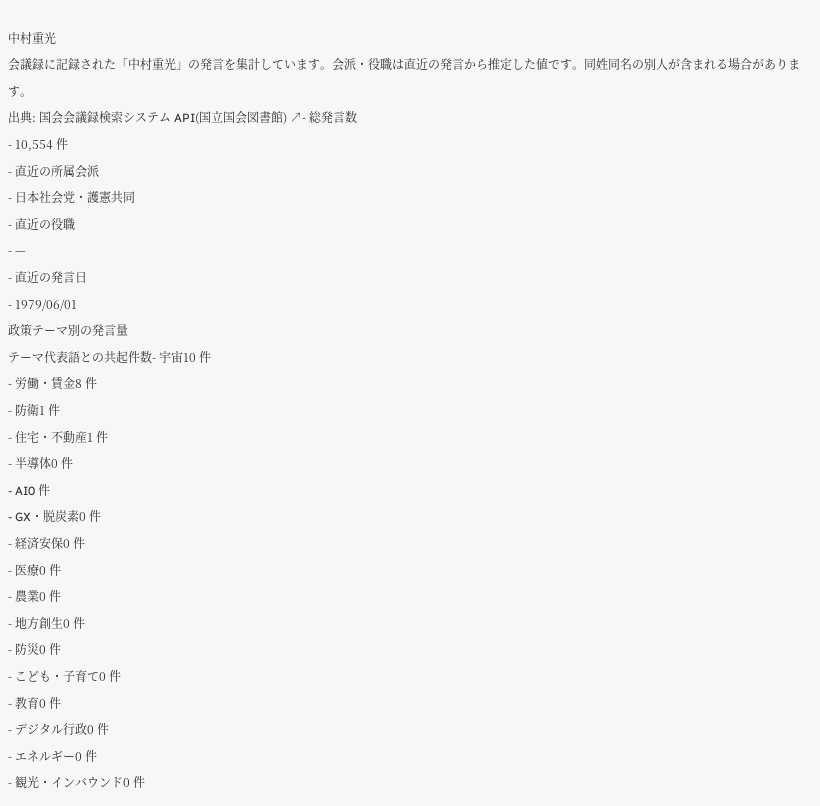中村重光
会議録に記録された「中村重光」の発言を集計しています。会派・役職は直近の発言から推定した値です。同姓同名の別人が含まれる場合があります。
出典: 国会会議録検索システム API(国立国会図書館) ↗- 総発言数
- 10,554 件
- 直近の所属会派
- 日本社会党・護憲共同
- 直近の役職
- —
- 直近の発言日
- 1979/06/01
政策テーマ別の発言量
テーマ代表語との共起件数- 宇宙10 件
- 労働・賃金8 件
- 防衛1 件
- 住宅・不動産1 件
- 半導体0 件
- AI0 件
- GX・脱炭素0 件
- 経済安保0 件
- 医療0 件
- 農業0 件
- 地方創生0 件
- 防災0 件
- こども・子育て0 件
- 教育0 件
- デジタル行政0 件
- エネルギー0 件
- 観光・インバウンド0 件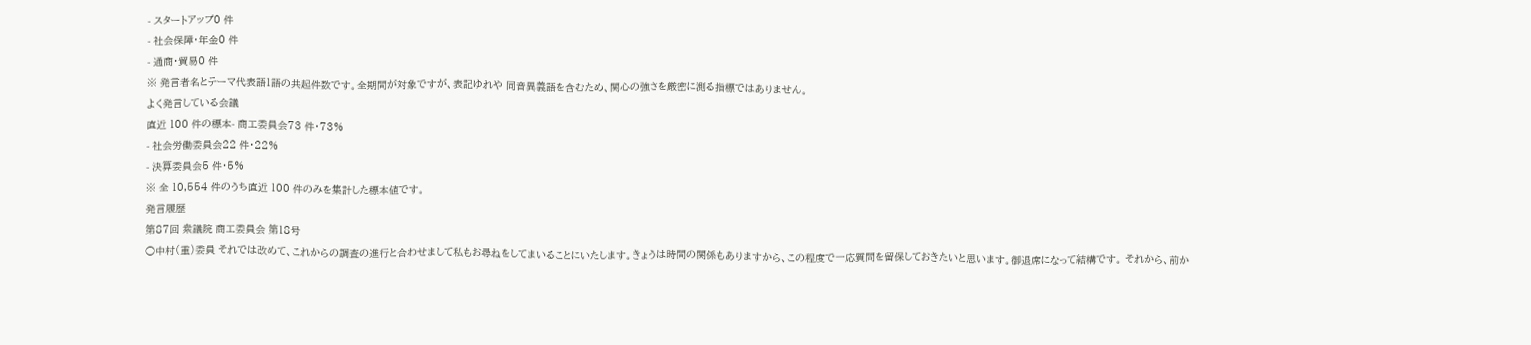- スタートアップ0 件
- 社会保障・年金0 件
- 通商・貿易0 件
※ 発言者名とテーマ代表語1語の共起件数です。全期間が対象ですが、表記ゆれや 同音異義語を含むため、関心の強さを厳密に測る指標ではありません。
よく発言している会議
直近 100 件の標本- 商工委員会73 件・73%
- 社会労働委員会22 件・22%
- 決算委員会5 件・5%
※ 全 10,554 件のうち直近 100 件のみを集計した標本値です。
発言履歴
第87回 衆議院 商工委員会 第18号
○中村(重)委員 それでは改めて、これからの調査の進行と合わせまして私もお尋ねをしてまいることにいたします。きょうは時間の関係もありますから、この程度で一応質問を留保しておきたいと思います。御退席になって結構です。 それから、前か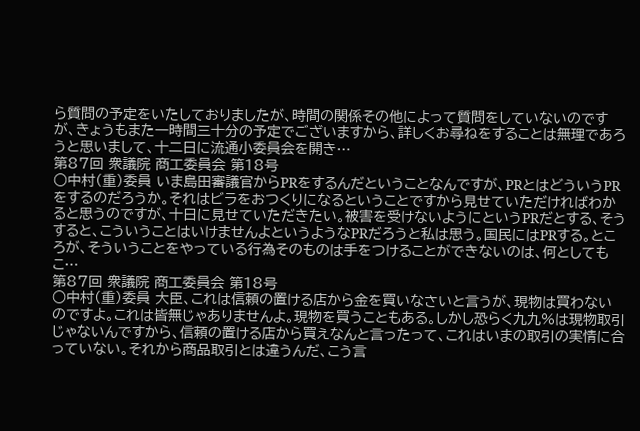ら質問の予定をいたしておりましたが、時間の関係その他によって質問をしていないのですが、きょうもまた一時間三十分の予定でございますから、詳しくお尋ねをすることは無理であろうと思いまして、十二日に流通小委員会を開き…
第87回 衆議院 商工委員会 第18号
○中村(重)委員 いま島田審議官からPRをするんだということなんですが、PRとはどういうPRをするのだろうか。それはビラをおつくりになるということですから見せていただければわかると思うのですが、十日に見せていただきたい。被害を受けないようにというPRだとする、そうすると、こういうことはいけませんよというようなPRだろうと私は思う。国民にはPRする。ところが、そういうことをやっている行為そのものは手をつけることができないのは、何としてもこ…
第87回 衆議院 商工委員会 第18号
○中村(重)委員 大臣、これは信頼の置ける店から金を買いなさいと言うが、現物は買わないのですよ。これは皆無じゃありませんよ。現物を買うこともある。しかし恐らく九九%は現物取引じゃないんですから、信頼の置ける店から買えなんと言ったって、これはいまの取引の実情に合っていない。それから商品取引とは違うんだ、こう言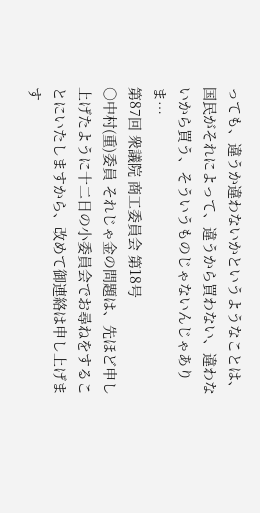っても、違うか違わないかというようなことは、国民がそれによって、違うから買わない、違わないから買う、そういうものじゃないんじゃありま…
第87回 衆議院 商工委員会 第18号
○中村(重)委員 それじゃ金の問題は、先ほど申し上げたように十二日の小委員会でお尋ねをすることにいたしますから、改めて御連絡は申し上げます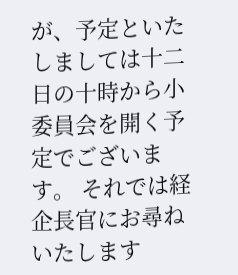が、予定といたしましては十二日の十時から小委員会を開く予定でございます。 それでは経企長官にお尋ねいたします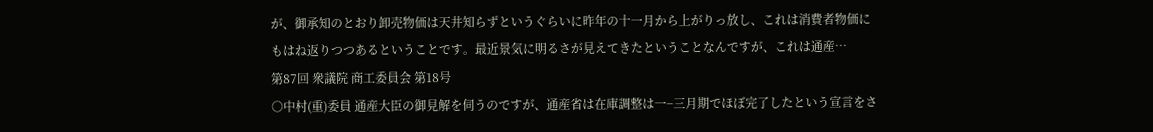が、御承知のとおり卸売物価は天井知らずというぐらいに昨年の十一月から上がりっ放し、これは消費者物価にもはね返りつつあるということです。最近景気に明るさが見えてきたということなんですが、これは通産…
第87回 衆議院 商工委員会 第18号
○中村(重)委員 通産大臣の御見解を伺うのですが、通産省は在庫調整は一−三月期でほぼ完了したという宣言をさ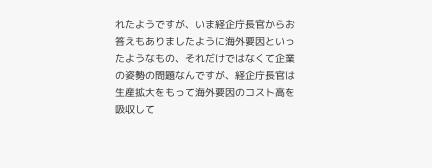れたようですが、いま経企庁長官からお答えもありましたように海外要因といったようなもの、それだけではなくて企業の姿勢の問題なんですが、経企庁長官は生産拡大をもって海外要因のコスト高を吸収して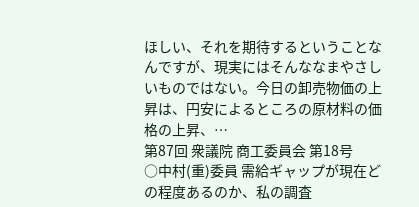ほしい、それを期待するということなんですが、現実にはそんななまやさしいものではない。今日の卸売物価の上昇は、円安によるところの原材料の価格の上昇、…
第87回 衆議院 商工委員会 第18号
○中村(重)委員 需給ギャップが現在どの程度あるのか、私の調査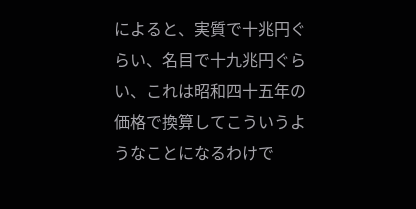によると、実質で十兆円ぐらい、名目で十九兆円ぐらい、これは昭和四十五年の価格で換算してこういうようなことになるわけで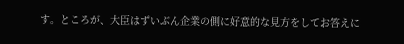す。ところが、大臣はずいぶん企業の側に好意的な見方をしてお答えに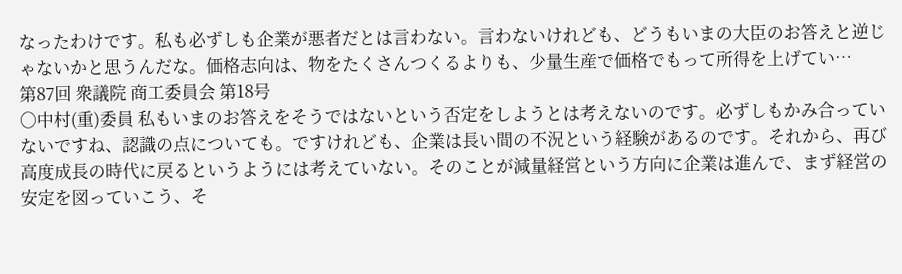なったわけです。私も必ずしも企業が悪者だとは言わない。言わないけれども、どうもいまの大臣のお答えと逆じゃないかと思うんだな。価格志向は、物をたくさんつくるよりも、少量生産で価格でもって所得を上げてい…
第87回 衆議院 商工委員会 第18号
○中村(重)委員 私もいまのお答えをそうではないという否定をしようとは考えないのです。必ずしもかみ合っていないですね、認識の点についても。ですけれども、企業は長い間の不況という経験があるのです。それから、再び高度成長の時代に戻るというようには考えていない。そのことが減量経営という方向に企業は進んで、まず経営の安定を図っていこう、そ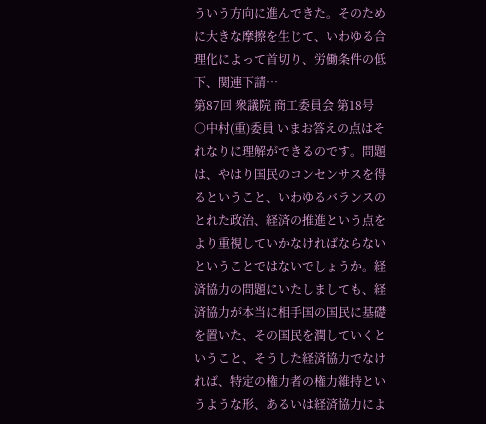ういう方向に進んできた。そのために大きな摩擦を生じて、いわゆる合理化によって首切り、労働条件の低下、関連下請…
第87回 衆議院 商工委員会 第18号
○中村(重)委員 いまお答えの点はそれなりに理解ができるのです。問題は、やはり国民のコンセンサスを得るということ、いわゆるバランスのとれた政治、経済の推進という点をより重視していかなければならないということではないでしょうか。経済協力の問題にいたしましても、経済協力が本当に相手国の国民に基礎を置いた、その国民を潤していくということ、そうした経済協力でなければ、特定の権力者の権力維持というような形、あるいは経済協力によ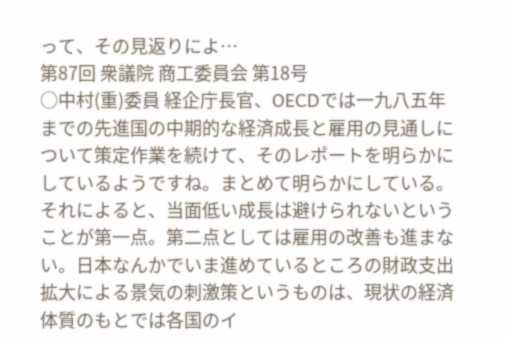って、その見返りによ…
第87回 衆議院 商工委員会 第18号
○中村(重)委員 経企庁長官、OECDでは一九八五年までの先進国の中期的な経済成長と雇用の見通しについて策定作業を続けて、そのレポートを明らかにしているようですね。まとめて明らかにしている。それによると、当面低い成長は避けられないということが第一点。第二点としては雇用の改善も進まない。日本なんかでいま進めているところの財政支出拡大による景気の刺激策というものは、現状の経済体質のもとでは各国のイ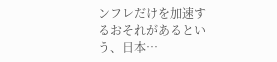ンフレだけを加速するおそれがあるという、日本…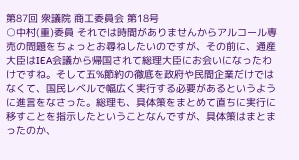第87回 衆議院 商工委員会 第18号
○中村(重)委員 それでは時間がありませんからアルコール専売の問題をちょっとお尋ねしたいのですが、その前に、通産大臣はIEA会議から帰国されて総理大臣にお会いになったわけですね。そして五%節約の徹底を政府や民間企業だけではなくて、国民レベルで幅広く実行する必要があるというように進言をなさった。総理も、具体策をまとめて直ちに実行に移すことを指示したということなんですが、具体策はまとまったのか、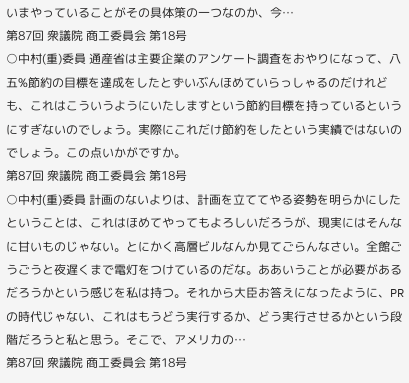いまやっていることがその具体策の一つなのか、今…
第87回 衆議院 商工委員会 第18号
○中村(重)委員 通産省は主要企業のアンケート調査をおやりになって、八五%節約の目標を達成をしたとずいぶんほめていらっしゃるのだけれども、これはこういうようにいたしますという節約目標を持っているというにすぎないのでしょう。実際にこれだけ節約をしたという実績ではないのでしょう。この点いかがですか。
第87回 衆議院 商工委員会 第18号
○中村(重)委員 計画のないよりは、計画を立ててやる姿勢を明らかにしたということは、これはほめてやってもよろしいだろうが、現実にはそんなに甘いものじゃない。とにかく高層ビルなんか見てごらんなさい。全館ごうごうと夜遅くまで電灯をつけているのだな。ああいうことが必要があるだろうかという感じを私は持つ。それから大臣お答えになったように、PRの時代じゃない、これはもうどう実行するか、どう実行させるかという段階だろうと私と思う。そこで、アメリカの…
第87回 衆議院 商工委員会 第18号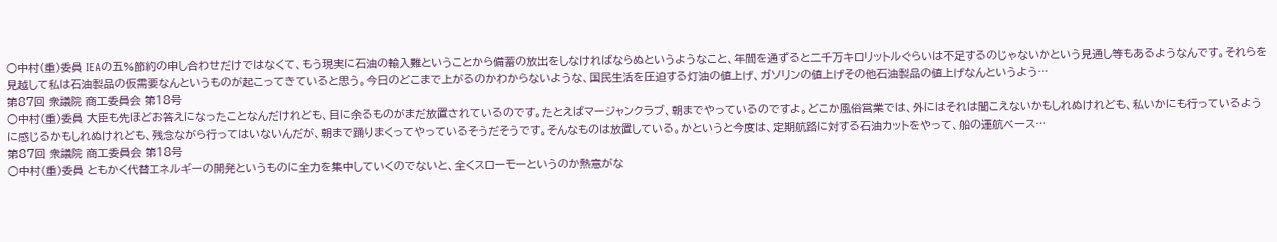○中村(重)委員 IEAの五%節約の申し合わせだけではなくて、もう現実に石油の輸入難ということから備蓄の放出をしなければならぬというようなこと、年間を通ずると二千万キロリットルぐらいは不足するのじゃないかという見通し等もあるようなんです。それらを見越して私は石油製品の仮需要なんというものが起こってきていると思う。今日のどこまで上がるのかわからないような、国民生活を圧迫する灯油の値上げ、ガソリンの値上げその他石油製品の値上げなんというよう…
第87回 衆議院 商工委員会 第18号
○中村(重)委員 大臣も先ほどお答えになったことなんだけれども、目に余るものがまだ放置されているのです。たとえばマージャンクラブ、朝までやっているのですよ。どこか風俗営業では、外にはそれは聞こえないかもしれぬけれども、私いかにも行っているように感じるかもしれぬけれども、残念ながら行ってはいないんだが、朝まで踊りまくってやっているそうだそうです。そんなものは放置している。かというと今度は、定期航路に対する石油カットをやって、船の運航ベース…
第87回 衆議院 商工委員会 第18号
○中村(重)委員 ともかく代替エネルギーの開発というものに全力を集中していくのでないと、全くスローモーというのか熱意がな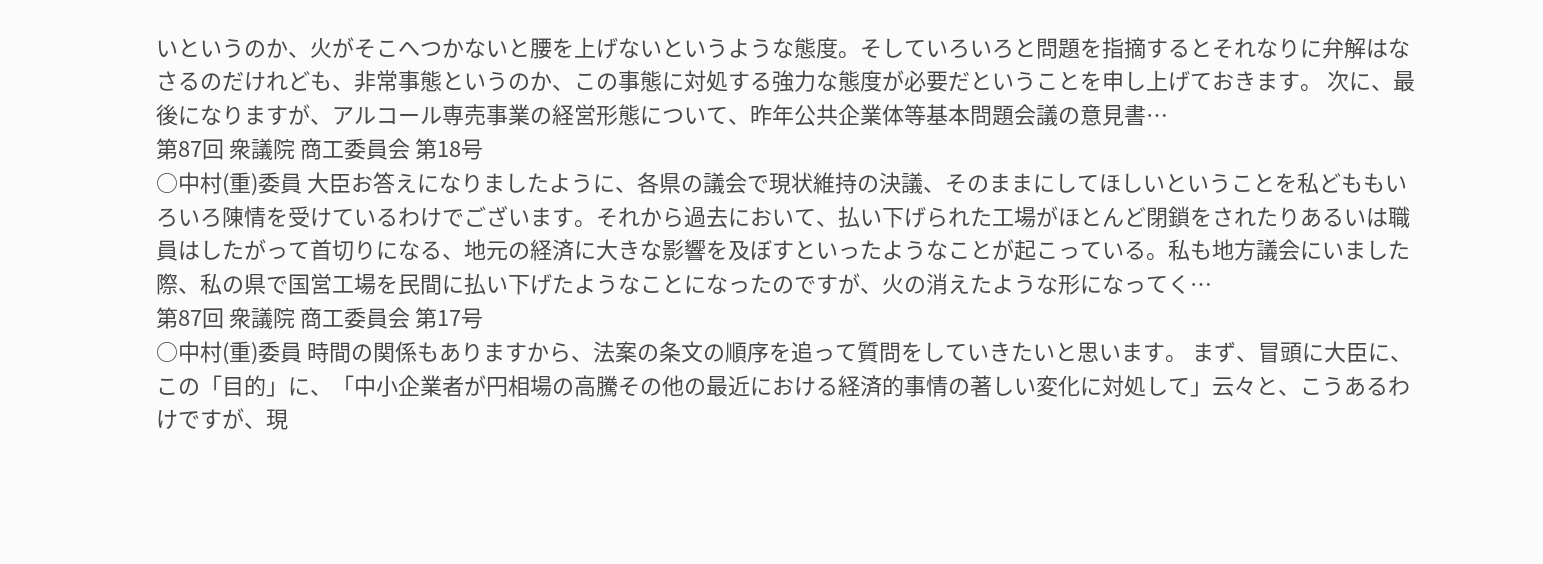いというのか、火がそこへつかないと腰を上げないというような態度。そしていろいろと問題を指摘するとそれなりに弁解はなさるのだけれども、非常事態というのか、この事態に対処する強力な態度が必要だということを申し上げておきます。 次に、最後になりますが、アルコール専売事業の経営形態について、昨年公共企業体等基本問題会議の意見書…
第87回 衆議院 商工委員会 第18号
○中村(重)委員 大臣お答えになりましたように、各県の議会で現状維持の決議、そのままにしてほしいということを私どももいろいろ陳情を受けているわけでございます。それから過去において、払い下げられた工場がほとんど閉鎖をされたりあるいは職員はしたがって首切りになる、地元の経済に大きな影響を及ぼすといったようなことが起こっている。私も地方議会にいました際、私の県で国営工場を民間に払い下げたようなことになったのですが、火の消えたような形になってく…
第87回 衆議院 商工委員会 第17号
○中村(重)委員 時間の関係もありますから、法案の条文の順序を追って質問をしていきたいと思います。 まず、冒頭に大臣に、この「目的」に、「中小企業者が円相場の高騰その他の最近における経済的事情の著しい変化に対処して」云々と、こうあるわけですが、現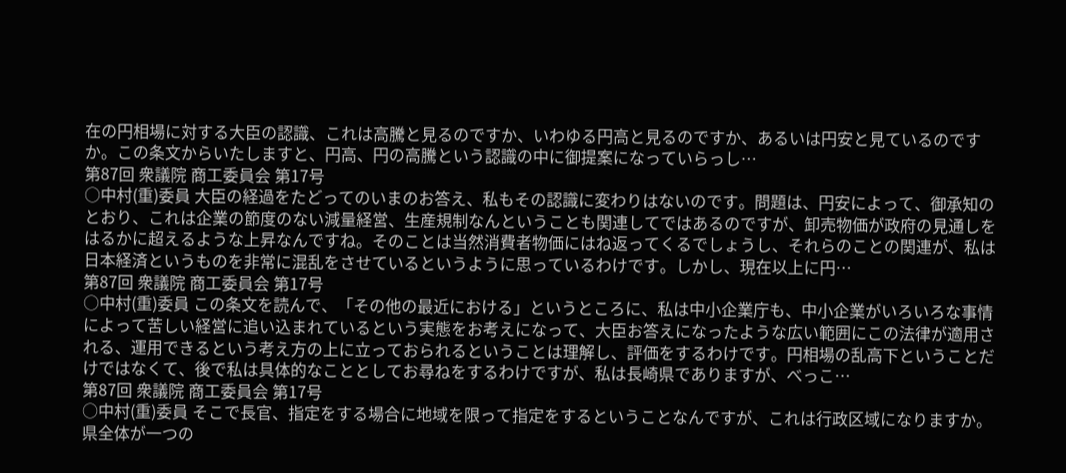在の円相場に対する大臣の認識、これは高騰と見るのですか、いわゆる円高と見るのですか、あるいは円安と見ているのですか。この条文からいたしますと、円高、円の高騰という認識の中に御提案になっていらっし…
第87回 衆議院 商工委員会 第17号
○中村(重)委員 大臣の経過をたどってのいまのお答え、私もその認識に変わりはないのです。問題は、円安によって、御承知のとおり、これは企業の節度のない減量経営、生産規制なんということも関連してではあるのですが、卸売物価が政府の見通しをはるかに超えるような上昇なんですね。そのことは当然消費者物価にはね返ってくるでしょうし、それらのことの関連が、私は日本経済というものを非常に混乱をさせているというように思っているわけです。しかし、現在以上に円…
第87回 衆議院 商工委員会 第17号
○中村(重)委員 この条文を読んで、「その他の最近における」というところに、私は中小企業庁も、中小企業がいろいろな事情によって苦しい経営に追い込まれているという実態をお考えになって、大臣お答えになったような広い範囲にこの法律が適用される、運用できるという考え方の上に立っておられるということは理解し、評価をするわけです。円相場の乱高下ということだけではなくて、後で私は具体的なこととしてお尋ねをするわけですが、私は長崎県でありますが、べっこ…
第87回 衆議院 商工委員会 第17号
○中村(重)委員 そこで長官、指定をする場合に地域を限って指定をするということなんですが、これは行政区域になりますか。県全体が一つの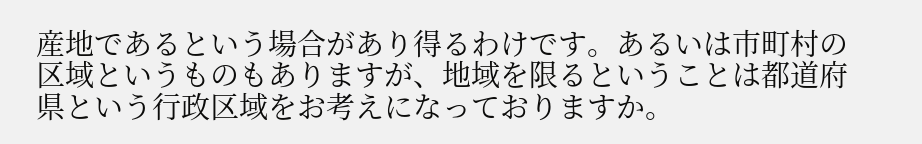産地であるという場合があり得るわけです。あるいは市町村の区域というものもありますが、地域を限るということは都道府県という行政区域をお考えになっておりますか。